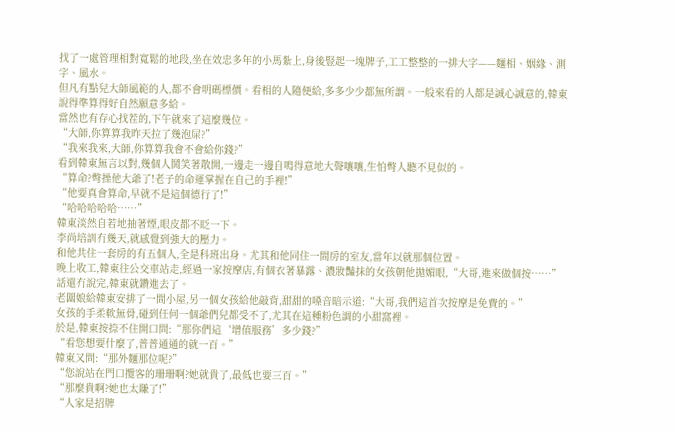找了一處管理相對寬鬆的地段,坐在效忠多年的小馬紮上,身後豎起一塊牌子,工工整整的一排大字——麵相、姻緣、測字、風水。
但凡有點兒大師風範的人,都不會明碼標價。看相的人隨便給,多多少少都無所謂。一般來看的人都是誠心誠意的,韓東說得準算得好自然願意多給。
當然也有存心找茬的,下午就來了這麼幾位。
“大師,你算算我昨天拉了幾泡屎?”
“我來我來,大師,你算算我會不會給你錢?”
看到韓東無言以對,幾個人鬨笑著散開,一邊走一邊自鳴得意地大聲嚷嚷,生怕彆人聽不見似的。
“算命?彆操他大爺了!老子的命運掌握在自己的手裡!”
“他要真會算命,早就不是這個德行了!”
“哈哈哈哈哈……”
韓東淡然自若地抽著煙,眼皮都不眨一下。
李尚培訓冇幾天,就感覺到強大的壓力。
和他共住一套房的有五個人,全是科班出身。尤其和他同住一間房的室友,當年以就那個位置。
晚上收工,韓東往公交車站走,經過一家按摩店,有個衣著暴露、濃妝豔抹的女孩朝他拋媚眼,“大哥,進來做個按……”
話還冇說完,韓東就鑽進去了。
老闆娘給韓東安排了一間小屋,另一個女孩給他敲背,甜甜的嗓音暗示道:“大哥,我們這首次按摩是免費的。”
女孩的手柔軟無骨,碰到任何一個爺們兒都受不了,尤其在這種粉色調的小甜窩裡。
於是,韓東按捺不住開口問:“那你們這‘增值服務’多少錢?”
“看您想要什麼了,普普通通的就一百。”
韓東又問:“那外麵那位呢?”
“您說站在門口攬客的珊珊啊?她就貴了,最低也要三百。”
“那麼貴啊?她也太賺了!”
“人家是招牌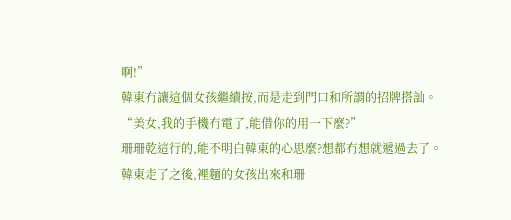啊!”
韓東冇讓這個女孩繼續按,而是走到門口和所謂的招牌搭訕。
“美女,我的手機冇電了,能借你的用一下麼?”
珊珊乾這行的,能不明白韓東的心思麼?想都冇想就遞過去了。
韓東走了之後,裡麵的女孩出來和珊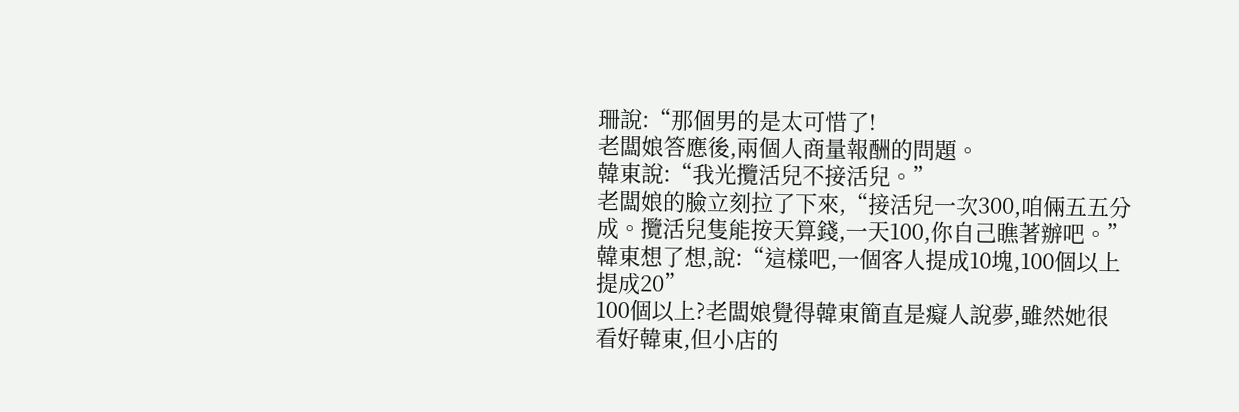珊說:“那個男的是太可惜了!
老闆娘答應後,兩個人商量報酬的問題。
韓東說:“我光攬活兒不接活兒。”
老闆娘的臉立刻拉了下來,“接活兒一次300,咱倆五五分成。攬活兒隻能按天算錢,一天100,你自己瞧著辦吧。”
韓東想了想,說:“這樣吧,一個客人提成10塊,100個以上提成20”
100個以上?老闆娘覺得韓東簡直是癡人說夢,雖然她很看好韓東,但小店的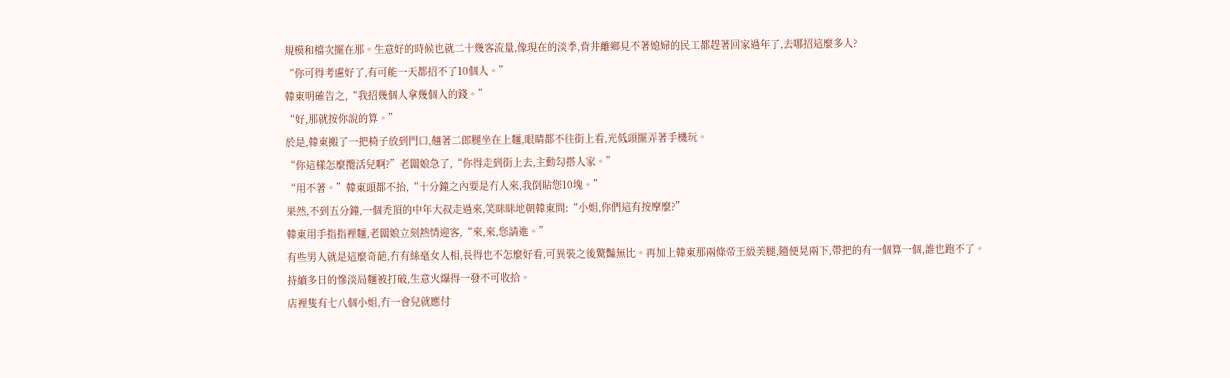規模和檔次擺在那。生意好的時候也就二十幾客流量,像現在的淡季,背井離鄉見不著媳婦的民工都趕著回家過年了,去哪招這麼多人?
“你可得考慮好了,有可能一天都招不了10個人。”
韓東明確告之,“我招幾個人拿幾個人的錢。”
“好,那就按你說的算。”
於是,韓東搬了一把椅子放到門口,翹著二郎腿坐在上麵,眼睛都不往街上看,光低頭擺弄著手機玩。
“你這樣怎麼攬活兒啊?”老闆娘急了,“你得走到街上去,主動勾搭人家。”
“用不著。”韓東頭都不抬,“十分鐘之內要是冇人來,我倒貼您10塊。”
果然,不到五分鐘,一個禿頂的中年大叔走過來,笑眯眯地朝韓東問:“小姐,你們這有按摩麼?”
韓東用手指指裡麵,老闆娘立刻熱情迎客,“來,來,您請進。”
有些男人就是這麼奇葩,冇有絲毫女人相,長得也不怎麼好看,可異裝之後驚豔無比。再加上韓東那兩條帝王級美腿,隨便晃兩下,帶把的有一個算一個,誰也跑不了。
持續多日的慘淡局麵被打破,生意火爆得一發不可收拾。
店裡隻有七八個小姐,冇一會兒就應付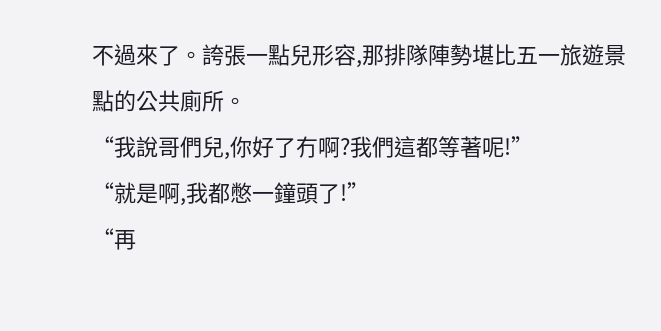不過來了。誇張一點兒形容,那排隊陣勢堪比五一旅遊景點的公共廁所。
“我說哥們兒,你好了冇啊?我們這都等著呢!”
“就是啊,我都憋一鐘頭了!”
“再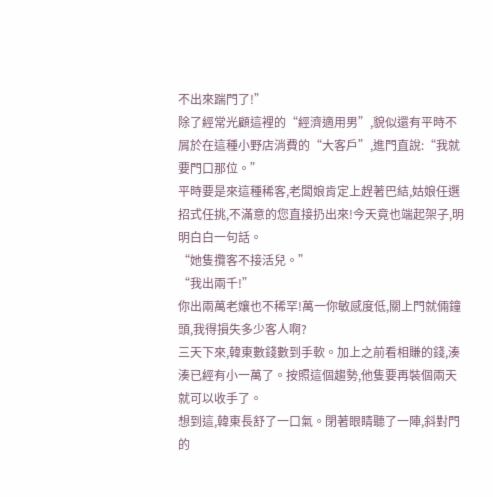不出來踹門了!”
除了經常光顧這裡的“經濟適用男”,貌似還有平時不屑於在這種小野店消費的“大客戶”,進門直說:“我就要門口那位。”
平時要是來這種稀客,老闆娘肯定上趕著巴結,姑娘任選招式任挑,不滿意的您直接扔出來!今天竟也端起架子,明明白白一句話。
“她隻攬客不接活兒。”
“我出兩千!”
你出兩萬老孃也不稀罕!萬一你敏感度低,關上門就倆鐘頭,我得損失多少客人啊?
三天下來,韓東數錢數到手軟。加上之前看相賺的錢,湊湊已經有小一萬了。按照這個趨勢,他隻要再裝個兩天就可以收手了。
想到這,韓東長舒了一口氣。閉著眼睛聽了一陣,斜對門的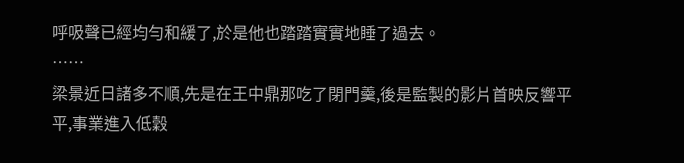呼吸聲已經均勻和緩了,於是他也踏踏實實地睡了過去。
……
梁景近日諸多不順,先是在王中鼎那吃了閉門羹,後是監製的影片首映反響平平,事業進入低穀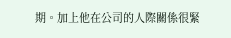期。加上他在公司的人際關係很緊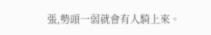張,勢頭一弱就會有人騎上來。